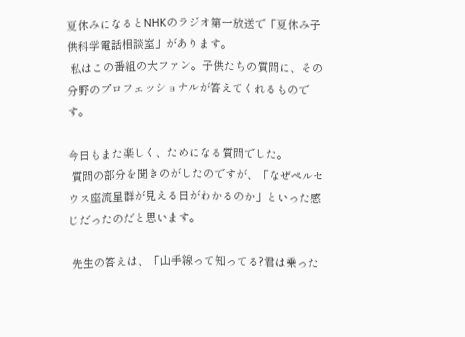夏休みになるとNHKのラジオ第一放送で「夏休み子供科学電話相談室」があります。
 私はこの番組の大ファン。子供たちの質問に、その分野のプロフェッショナルが答えてくれるものです。

今日もまた楽しく、ためになる質問でした。
 質問の部分を聞きのがしたのですが、「なぜペルセウス座流星群が見える日がわかるのか」といった感じだったのだと思います。

 先生の答えは、「山手線って知ってる?君は乗った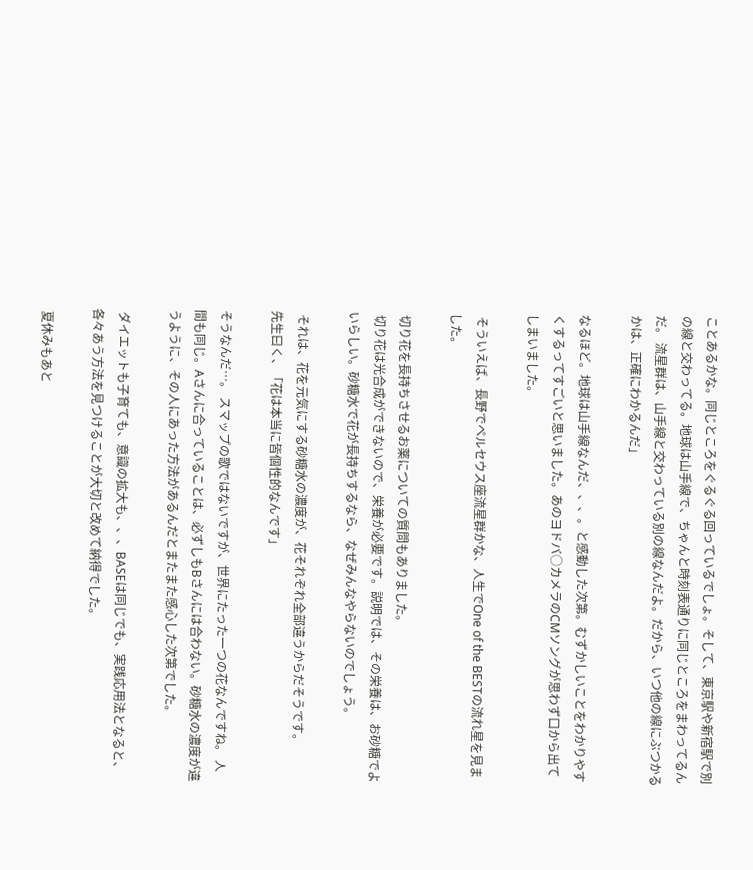ことあるかな。同じところをぐるぐる回っているでしょ。そして、東京駅や新宿駅で別の線と交わってる。地球は山手線で、ちゃんと時刻表通りに同じところをまわってるんだ。 流星群は、山手線と交わっている別の線なんだよ。だから、いつ他の線にぶつかるかは、正確にわかるんだ」

なるほど。地球は山手線なんだ、、、。と感動した次第。むずかしいことをわかりやすくするってすごいと思いました。あのヨドバ○カメラのCMソングが思わず口から出てしまいました。

 そういえば、長野でペルセウス座流星群かな、人生でOne of the BESTの流れ星を見ました。

 切り花を長持ちさせるお薬についての質問もありました。
 切り花は光合成ができないので、栄養が必要です。説明では、その栄養は、お砂糖でよいらしい。砂糖水で花が長持ちするなら、なぜみんなやらないのでしょう。

 それは、花を元気にする砂糖水の濃度が、花それぞれ全部違うからだそうです。
先生曰く、「花は本当に皆個性的なんです」

そうなんだ…。 スマップの歌ではないですが、世界にたった一つの花なんですね。 人間も同じ。Aさんに合っていることは、必ずしもBさんには合わない。砂糖水の濃度が違うように、その人にあった方法があるんだとまたまた感心した次第でした。

 ダイエットも子育ても、意識の拡大も、、、BASEは同じでも、実践応用法となると、各々あう方法を見つけることが大切と改めて納得でした。

 夏休みもあと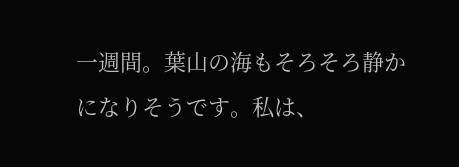一週間。葉山の海もそろそろ静かになりそうです。私は、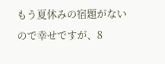もう夏休みの宿題がないので幸せですが、8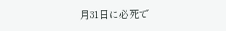月31日に必死で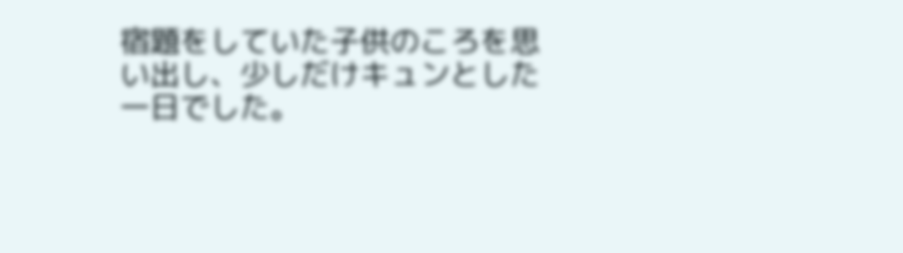宿題をしていた子供のころを思い出し、少しだけキュンとした一日でした。